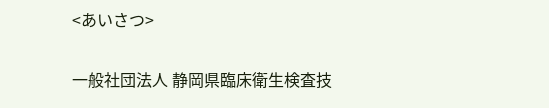<あいさつ>

一般社団法人 静岡県臨床衛生検査技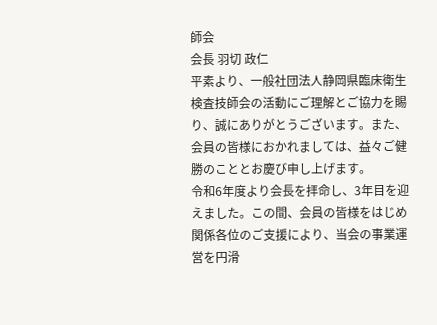師会
会長 羽切 政仁
平素より、一般社団法人静岡県臨床衛生検査技師会の活動にご理解とご協力を賜り、誠にありがとうございます。また、会員の皆様におかれましては、益々ご健勝のこととお慶び申し上げます。
令和6年度より会長を拝命し、3年目を迎えました。この間、会員の皆様をはじめ関係各位のご支援により、当会の事業運営を円滑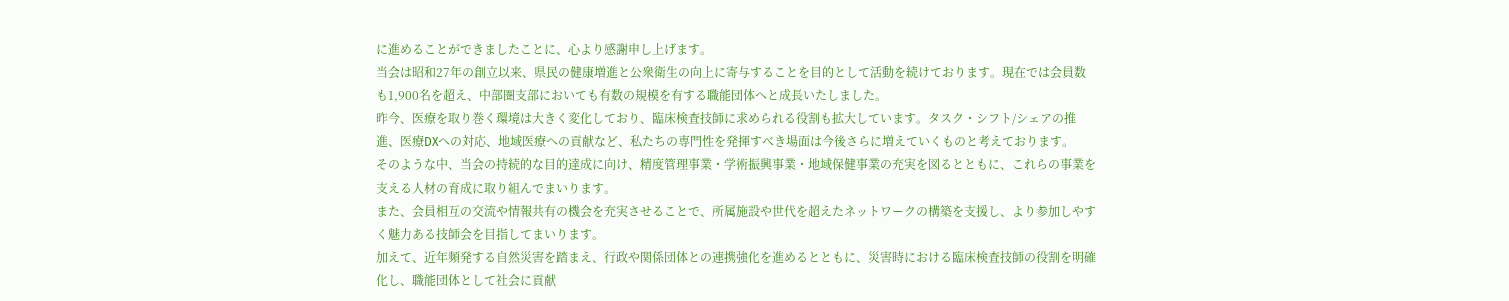に進めることができましたことに、心より感謝申し上げます。
当会は昭和27年の創立以来、県民の健康増進と公衆衛生の向上に寄与することを目的として活動を続けております。現在では会員数も1,900名を超え、中部圏支部においても有数の規模を有する職能団体へと成長いたしました。
昨今、医療を取り巻く環境は大きく変化しており、臨床検査技師に求められる役割も拡大しています。タスク・シフト/シェアの推進、医療DXへの対応、地域医療への貢献など、私たちの専門性を発揮すべき場面は今後さらに増えていくものと考えております。
そのような中、当会の持続的な目的達成に向け、精度管理事業・学術振興事業・地域保健事業の充実を図るとともに、これらの事業を支える人材の育成に取り組んでまいります。
また、会員相互の交流や情報共有の機会を充実させることで、所属施設や世代を超えたネットワークの構築を支援し、より参加しやすく魅力ある技師会を目指してまいります。
加えて、近年頻発する自然災害を踏まえ、行政や関係団体との連携強化を進めるとともに、災害時における臨床検査技師の役割を明確化し、職能団体として社会に貢献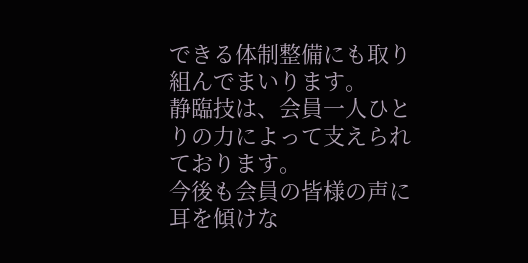できる体制整備にも取り組んでまいります。
静臨技は、会員一人ひとりの力によって支えられております。
今後も会員の皆様の声に耳を傾けな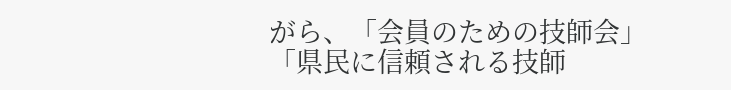がら、「会員のための技師会」「県民に信頼される技師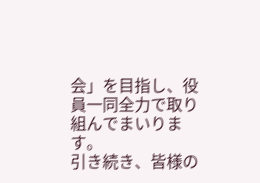会」を目指し、役員一同全力で取り組んでまいります。
引き続き、皆様の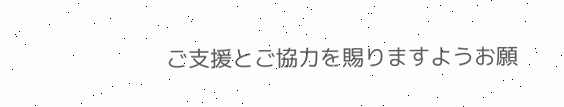ご支援とご協力を賜りますようお願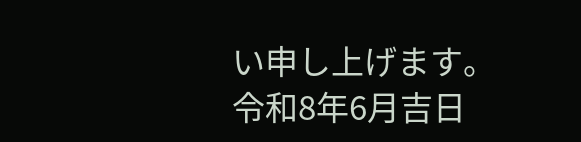い申し上げます。
令和8年6月吉日